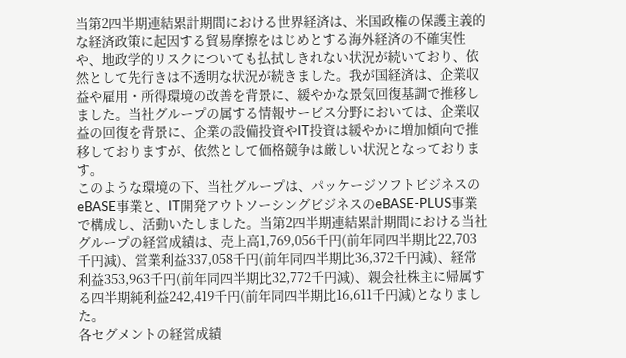当第2四半期連結累計期間における世界経済は、米国政権の保護主義的な経済政策に起因する貿易摩擦をはじめとする海外経済の不確実性や、地政学的リスクについても払拭しきれない状況が続いており、依然として先行きは不透明な状況が続きました。我が国経済は、企業収益や雇用・所得環境の改善を背景に、緩やかな景気回復基調で推移しました。当社グループの属する情報サービス分野においては、企業収益の回復を背景に、企業の設備投資やIT投資は緩やかに増加傾向で推移しておりますが、依然として価格競争は厳しい状況となっております。
このような環境の下、当社グループは、パッケージソフトビジネスのeBASE事業と、IT開発アウトソーシングビジネスのeBASE-PLUS事業で構成し、活動いたしました。当第2四半期連結累計期間における当社グループの経営成績は、売上高1,769,056千円(前年同四半期比22,703千円減)、営業利益337,058千円(前年同四半期比36,372千円減)、経常利益353,963千円(前年同四半期比32,772千円減)、親会社株主に帰属する四半期純利益242,419千円(前年同四半期比16,611千円減)となりました。
各セグメントの経営成績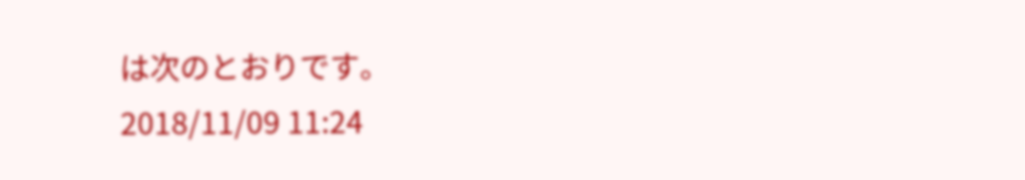は次のとおりです。
2018/11/09 11:24